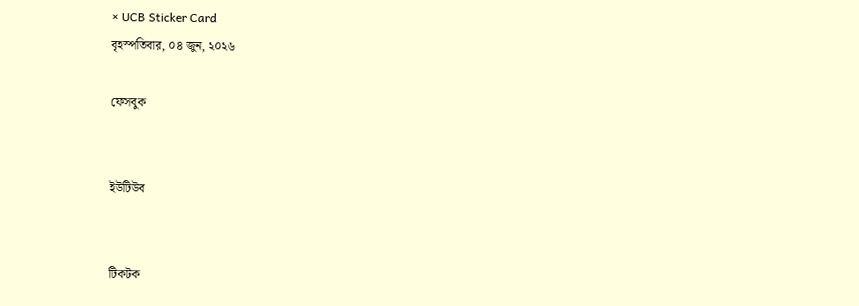× UCB Sticker Card
বৃহস্পতিবার, ০৪ জুন, ২০২৬

ফেসবুক


ইউটিউব


টিকটক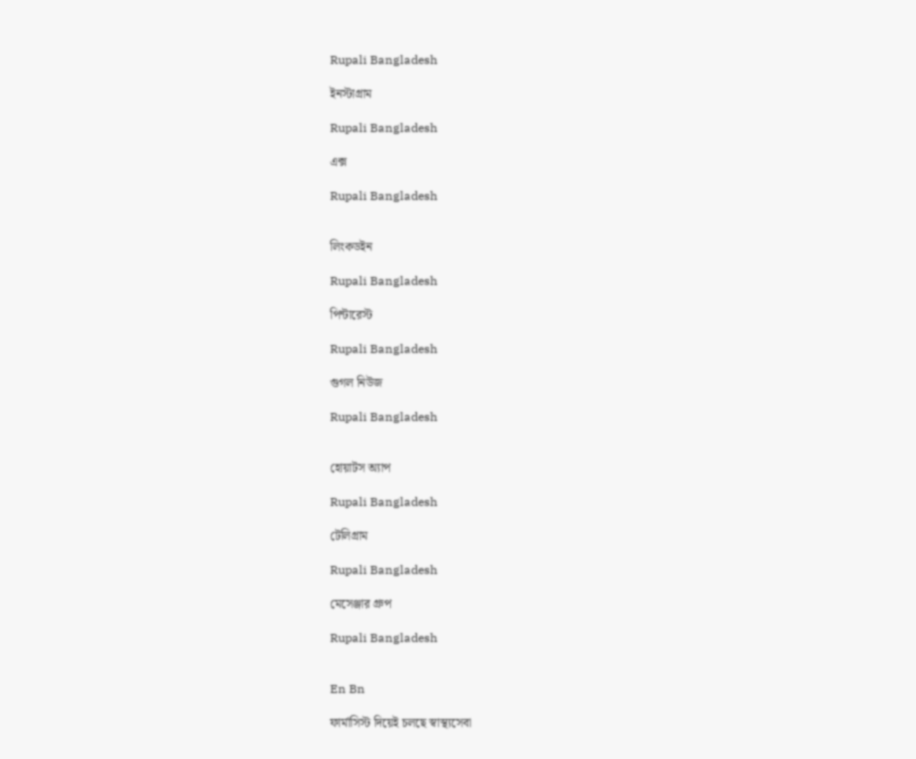Rupali Bangladesh

ইনস্টাগ্রাম

Rupali Bangladesh

এক্স

Rupali Bangladesh


লিংকডইন

Rupali Bangladesh

পিন্টারেস্ট

Rupali Bangladesh

গুগল নিউজ

Rupali Bangladesh


হোয়াটস অ্যাপ

Rupali Bangladesh

টেলিগ্রাম

Rupali Bangladesh

মেসেঞ্জার গ্রুপ

Rupali Bangladesh


En Bn

ফার্মাসিস্ট দিয়েই চলছে স্বাস্থ্যসেবা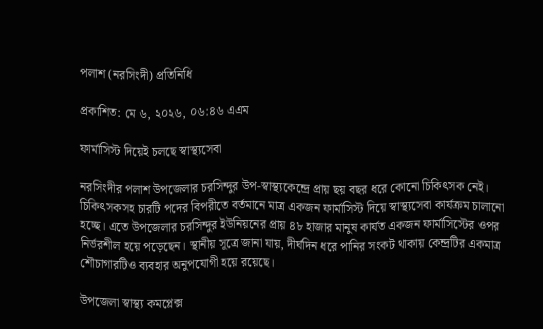পলাশ (নরসিংদী) প্রতিনিধি

প্রকাশিত: মে ৬, ২০২৬, ০৬:৪৬ এএম

ফার্মাসিস্ট দিয়েই চলছে স্বাস্থ্যসেবা

নরসিংদীর পলাশ উপজেলার চরসিন্দুর উপ-স্বাস্থ্যকেন্দ্রে প্রায় ছয় বছর ধরে কোনো চিকিৎসক নেই। চিকিৎসকসহ চারটি পদের বিপরীতে বর্তমানে মাত্র একজন ফার্মাসিস্ট দিয়ে স্বাস্থ্যসেবা কার্যক্রম চালানো হচ্ছে। এতে উপজেলার চরসিন্দুর ইউনিয়নের প্রায় ৪৮ হাজার মানুষ কার্যত একজন ফার্মাসিস্টের ওপর নির্ভরশীল হয়ে পড়েছেন। স্থানীয় সূত্রে জানা যায়, দীর্ঘদিন ধরে পানির সংকট থাকায় কেন্দ্রটির একমাত্র শৌচাগারটিও ব্যবহার অনুপযোগী হয়ে রয়েছে।

উপজেলা স্বাস্থ্য কমপ্লেক্স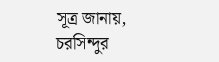সূত্র জানায়, চরসিন্দুর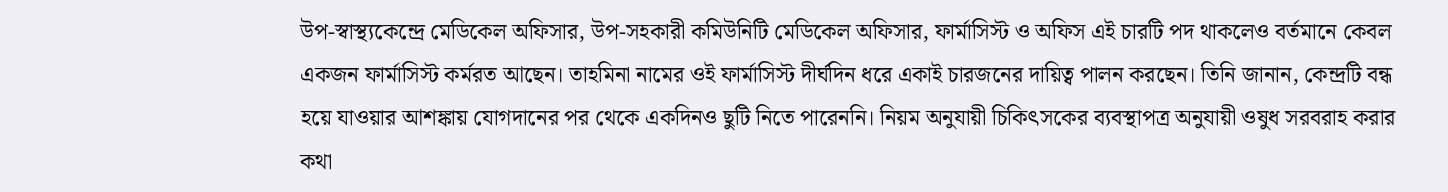উপ-স্বাস্থ্যকেন্দ্রে মেডিকেল অফিসার, উপ-সহকারী কমিউনিটি মেডিকেল অফিসার, ফার্মাসিস্ট ও অফিস এই চারটি পদ থাকলেও বর্তমানে কেবল একজন ফার্মাসিস্ট কর্মরত আছেন। তাহমিনা নামের ওই ফার্মাসিস্ট দীর্ঘদিন ধরে একাই চারজনের দায়িত্ব পালন করছেন। তিনি জানান, কেন্দ্রটি বন্ধ হয়ে যাওয়ার আশঙ্কায় যোগদানের পর থেকে একদিনও ছুটি নিতে পারেননি। নিয়ম অনুযায়ী চিকিৎসকের ব্যবস্থাপত্র অনুযায়ী ওষুধ সরবরাহ করার কথা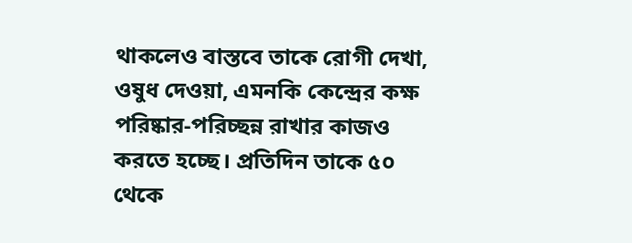থাকলেও বাস্তবে তাকে রোগী দেখা, ওষুধ দেওয়া, এমনকি কেন্দ্রের কক্ষ পরিষ্কার-পরিচ্ছন্ন রাখার কাজও করতে হচ্ছে। প্রতিদিন তাকে ৫০ থেকে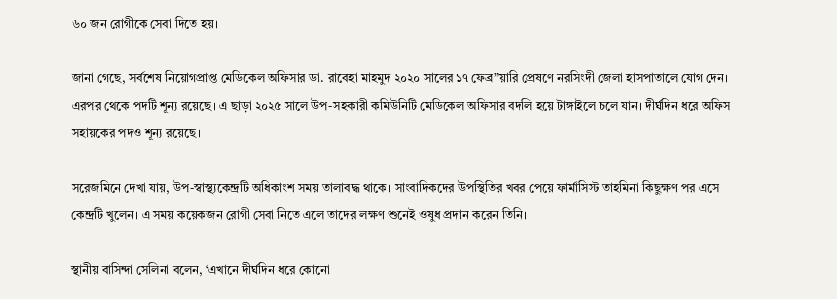৬০ জন রোগীকে সেবা দিতে হয়।

জানা গেছে, সর্বশেষ নিয়োগপ্রাপ্ত মেডিকেল অফিসার ডা. রাবেহা মাহমুদ ২০২০ সালের ১৭ ফেব্র”য়ারি প্রেষণে নরসিংদী জেলা হাসপাতালে যোগ দেন। এরপর থেকে পদটি শূন্য রয়েছে। এ ছাড়া ২০২৫ সালে উপ-সহকারী কমিউনিটি মেডিকেল অফিসার বদলি হয়ে টাঙ্গাইলে চলে যান। দীর্ঘদিন ধরে অফিস সহায়কের পদও শূন্য রয়েছে।

সরেজমিনে দেখা যায়, উপ-স্বাস্থ্যকেন্দ্রটি অধিকাংশ সময় তালাবদ্ধ থাকে। সাংবাদিকদের উপস্থিতির খবর পেয়ে ফার্মাসিস্ট তাহমিনা কিছুক্ষণ পর এসে কেন্দ্রটি খুলেন। এ সময় কয়েকজন রোগী সেবা নিতে এলে তাদের লক্ষণ শুনেই ওষুধ প্রদান করেন তিনি।

স্থানীয় বাসিন্দা সেলিনা বলেন, ‘এখানে দীর্ঘদিন ধরে কোনো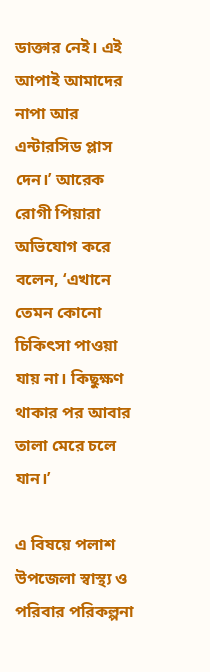ডাক্তার নেই। এই আপাই আমাদের নাপা আর এন্টারসিড প্লাস দেন।’ আরেক রোগী পিয়ারা অভিযোগ করে বলেন, ‘এখানে তেমন কোনো চিকিৎসা পাওয়া যায় না। কিছুক্ষণ থাকার পর আবার তালা মেরে চলে যান।’

এ বিষয়ে পলাশ উপজেলা স্বাস্থ্য ও পরিবার পরিকল্পনা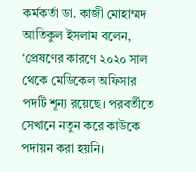কর্মকর্তা ডা. কাজী মোহাম্মদ আতিকুল ইসলাম বলেন, ‘প্রেষণের কারণে ২০২০ সাল থেকে মেডিকেল অফিসার পদটি শূন্য রয়েছে। পরবর্তীতে সেখানে নতুন করে কাউকে পদায়ন করা হয়নি।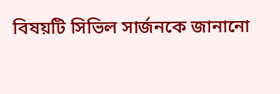বিষয়টি সিভিল সার্জনকে জানানো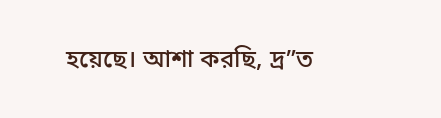হয়েছে। আশা করছি, দ্র”ত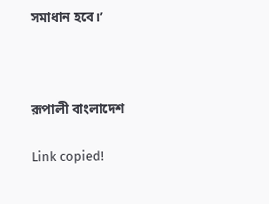সমাধান হবে।’



রূপালী বাংলাদেশ

Link copied!